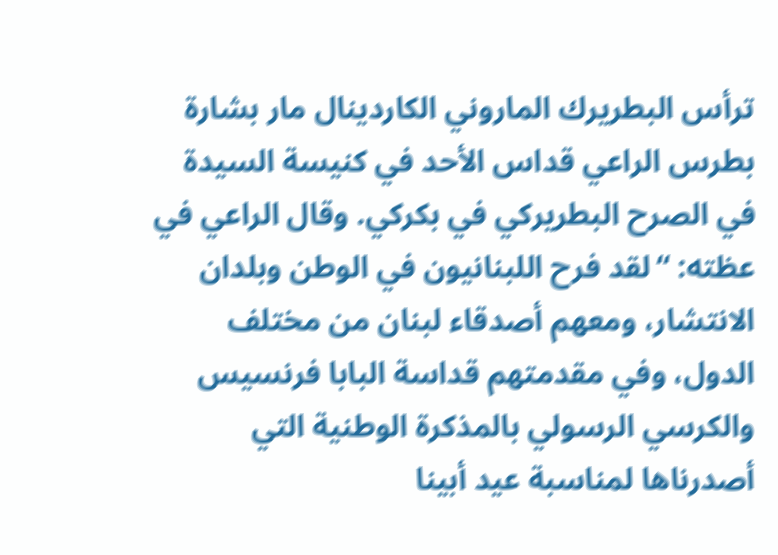ترأس البطريرك الماروني الكاردينال مار بشارة بطرس الراعي قداس الأحد في كنيسة السيدة في الصرح البطريركي في بكركي. وقال الراعي في عظته: “لقد فرح اللبنانيون في الوطن وبلدان الانتشار، ومعهم أصدقاء لبنان من مختلف الدول، وفي مقدمتهم قداسة البابا فرنسيس والكرسي الرسولي بالمذكرة الوطنية التي أصدرناها لمناسبة عيد أبينا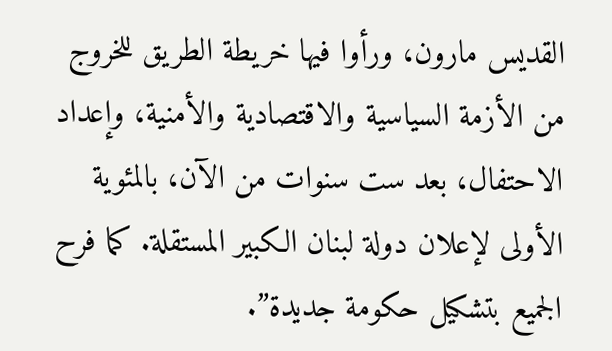القديس مارون، ورأوا فيها خريطة الطريق للخروج من الأزمة السياسية والاقتصادية والأمنية، وإعداد الاحتفال، بعد ست سنوات من الآن، بالمئوية الأولى لإعلان دولة لبنان الكبير المستقلة. كما فرح الجميع بتشكيل حكومة جديدة”.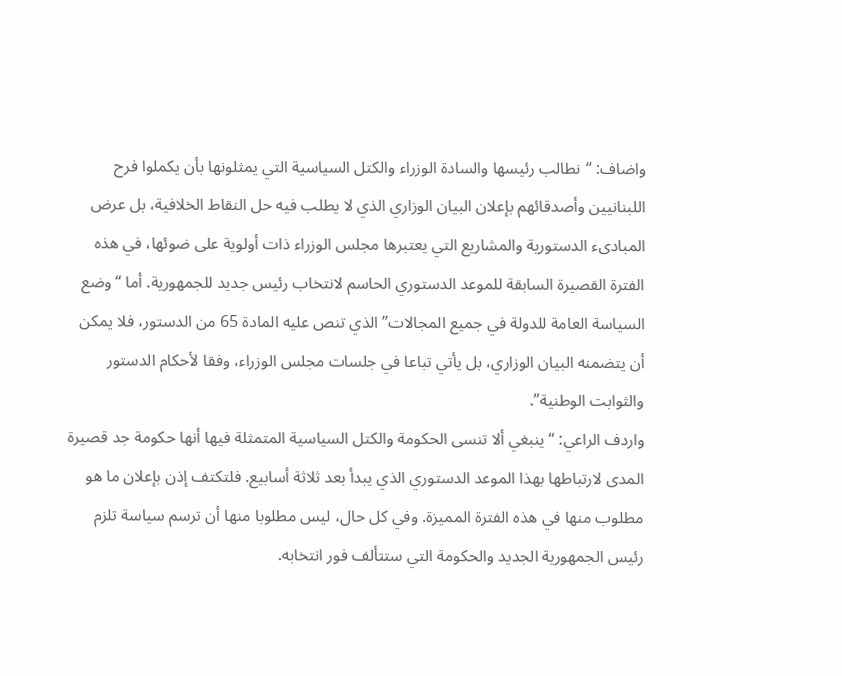واضاف: “نطالب رئيسها والسادة الوزراء والكتل السياسية التي يمثلونها بأن يكملوا فرح اللبنانيين وأصدقائهم بإعلان البيان الوزاري الذي لا يطلب فيه حل النقاط الخلافية، بل عرض المبادىء الدستورية والمشاريع التي يعتبرها مجلس الوزراء ذات أولوية على ضوئها، في هذه الفترة القصيرة السابقة للموعد الدستوري الحاسم لانتخاب رئيس جديد للجمهورية. أما “وضع السياسة العامة للدولة في جميع المجالات” الذي تنص عليه المادة 65 من الدستور، فلا يمكن أن يتضمنه البيان الوزاري، بل يأتي تباعا في جلسات مجلس الوزراء، وفقا لأحكام الدستور والثوابت الوطنية”.
واردف الراعي: “ينبغي ألا تنسى الحكومة والكتل السياسية المتمثلة فيها أنها حكومة جد قصيرة المدى لارتباطها بهذا الموعد الدستوري الذي يبدأ بعد ثلاثة أسابيع. فلتكتف إذن بإعلان ما هو مطلوب منها في هذه الفترة المميزة. وفي كل حال، ليس مطلوبا منها أن ترسم سياسة تلزم رئيس الجمهورية الجديد والحكومة التي ستتألف فور انتخابه.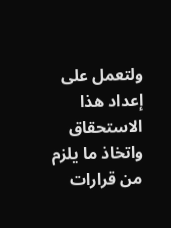ولتعمل على إعداد هذا الاستحقاق واتخاذ ما يلزم من قرارات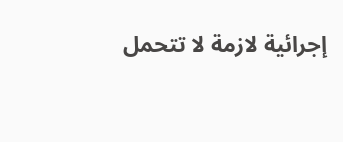إجرائية لازمة لا تتحمل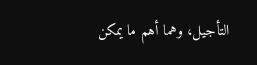التأجيل، وهما أهم ما يمكن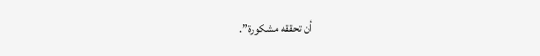أن تحققه مشكورة”.